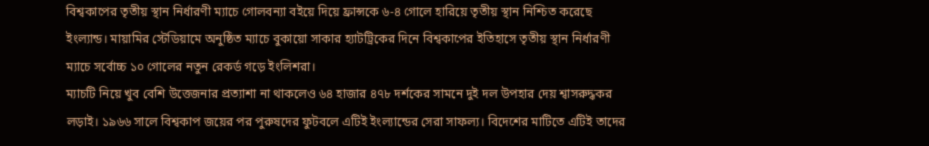বিশ্বকাপের তৃতীয় স্থান নির্ধারণী ম্যাচে গোলবন্যা বইয়ে দিয়ে ফ্রান্সকে ৬-৪ গোলে হারিয়ে তৃতীয় স্থান নিশ্চিত করেছে ইংল্যান্ড। মায়ামির স্টেডিয়ামে অনুষ্ঠিত ম্যাচে বুকায়ো সাকার হ্যাটট্রিকের দিনে বিশ্বকাপের ইতিহাসে তৃতীয় স্থান নির্ধারণী ম্যাচে সর্বোচ্চ ১০ গোলের নতুন রেকর্ড গড়ে ইংলিশরা।
ম্যাচটি নিয়ে খুব বেশি উত্তেজনার প্রত্যাশা না থাকলেও ৬৪ হাজার ৪৭৮ দর্শকের সামনে দুই দল উপহার দেয় শ্বাসরুদ্ধকর লড়াই। ১৯৬৬ সালে বিশ্বকাপ জয়ের পর পুরুষদের ফুটবলে এটিই ইংল্যান্ডের সেরা সাফল্য। বিদেশের মাটিতে এটিই তাদের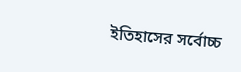ইতিহাসের সর্বোচ্চ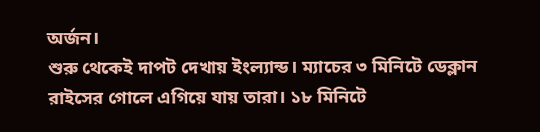অর্জন।
শুরু থেকেই দাপট দেখায় ইংল্যান্ড। ম্যাচের ৩ মিনিটে ডেক্লান রাইসের গোলে এগিয়ে যায় তারা। ১৮ মিনিটে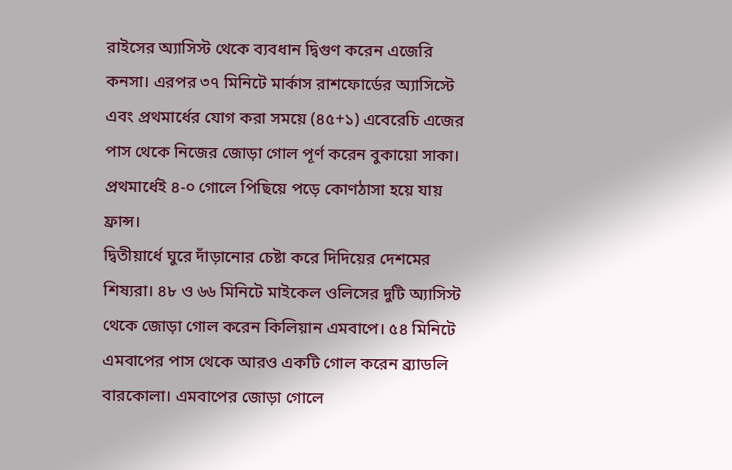রাইসের অ্যাসিস্ট থেকে ব্যবধান দ্বিগুণ করেন এজেরি কনসা। এরপর ৩৭ মিনিটে মার্কাস রাশফোর্ডের অ্যাসিস্টে এবং প্রথমার্ধের যোগ করা সময়ে (৪৫+১) এবেরেচি এজের পাস থেকে নিজের জোড়া গোল পূর্ণ করেন বুকায়ো সাকা। প্রথমার্ধেই ৪-০ গোলে পিছিয়ে পড়ে কোণঠাসা হয়ে যায় ফ্রান্স।
দ্বিতীয়ার্ধে ঘুরে দাঁড়ানোর চেষ্টা করে দিদিয়ের দেশমের শিষ্যরা। ৪৮ ও ৬৬ মিনিটে মাইকেল ওলিসের দুটি অ্যাসিস্ট থেকে জোড়া গোল করেন কিলিয়ান এমবাপে। ৫৪ মিনিটে এমবাপের পাস থেকে আরও একটি গোল করেন ব্র্যাডলি বারকোলা। এমবাপের জোড়া গোলে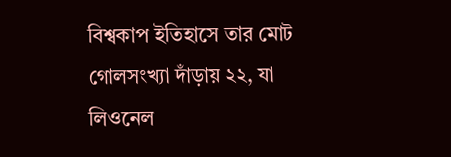বিশ্বকাপ ইতিহাসে তার মোট গোলসংখ্যা দাঁড়ায় ২২, যা লিওনেল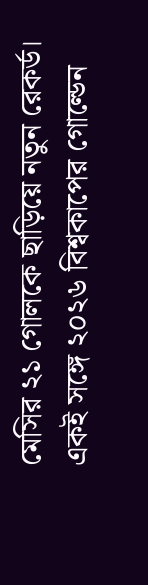মেসির ২১ গোলকে ছাড়িয়ে নতুন রেকর্ড। একই সঙ্গে ২০২৬ বিশ্বকাপের গোল্ডেন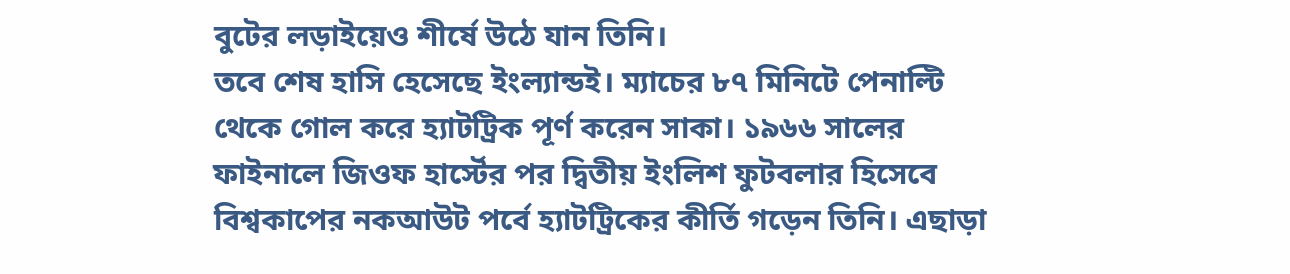বুটের লড়াইয়েও শীর্ষে উঠে যান তিনি।
তবে শেষ হাসি হেসেছে ইংল্যান্ডই। ম্যাচের ৮৭ মিনিটে পেনাল্টি থেকে গোল করে হ্যাটট্রিক পূর্ণ করেন সাকা। ১৯৬৬ সালের ফাইনালে জিওফ হার্স্টের পর দ্বিতীয় ইংলিশ ফুটবলার হিসেবে বিশ্বকাপের নকআউট পর্বে হ্যাটট্রিকের কীর্তি গড়েন তিনি। এছাড়া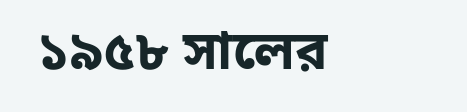১৯৫৮ সালের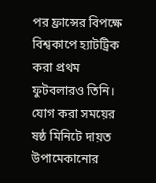পর ফ্রান্সের বিপক্ষে বিশ্বকাপে হ্যাটট্রিক করা প্রথম ফুটবলারও তিনি।
যোগ করা সময়ের ষষ্ঠ মিনিটে দায়ত উপামেকানোর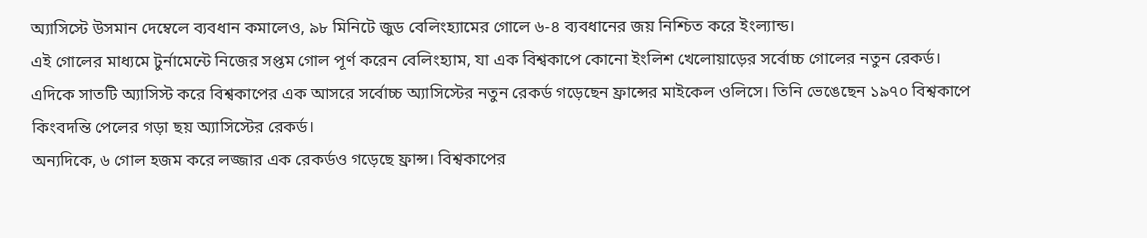অ্যাসিস্টে উসমান দেম্বেলে ব্যবধান কমালেও, ৯৮ মিনিটে জুড বেলিংহ্যামের গোলে ৬-৪ ব্যবধানের জয় নিশ্চিত করে ইংল্যান্ড।
এই গোলের মাধ্যমে টুর্নামেন্টে নিজের সপ্তম গোল পূর্ণ করেন বেলিংহ্যাম, যা এক বিশ্বকাপে কোনো ইংলিশ খেলোয়াড়ের সর্বোচ্চ গোলের নতুন রেকর্ড।
এদিকে সাতটি অ্যাসিস্ট করে বিশ্বকাপের এক আসরে সর্বোচ্চ অ্যাসিস্টের নতুন রেকর্ড গড়েছেন ফ্রান্সের মাইকেল ওলিসে। তিনি ভেঙেছেন ১৯৭০ বিশ্বকাপে কিংবদন্তি পেলের গড়া ছয় অ্যাসিস্টের রেকর্ড।
অন্যদিকে, ৬ গোল হজম করে লজ্জার এক রেকর্ডও গড়েছে ফ্রান্স। বিশ্বকাপের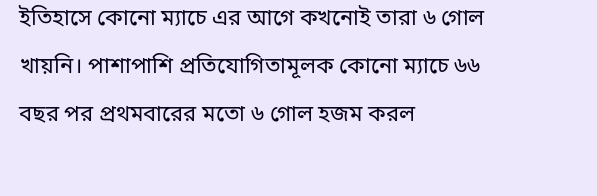ইতিহাসে কোনো ম্যাচে এর আগে কখনোই তারা ৬ গোল খায়নি। পাশাপাশি প্রতিযোগিতামূলক কোনো ম্যাচে ৬৬ বছর পর প্রথমবারের মতো ৬ গোল হজম করল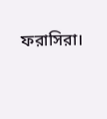ফরাসিরা।